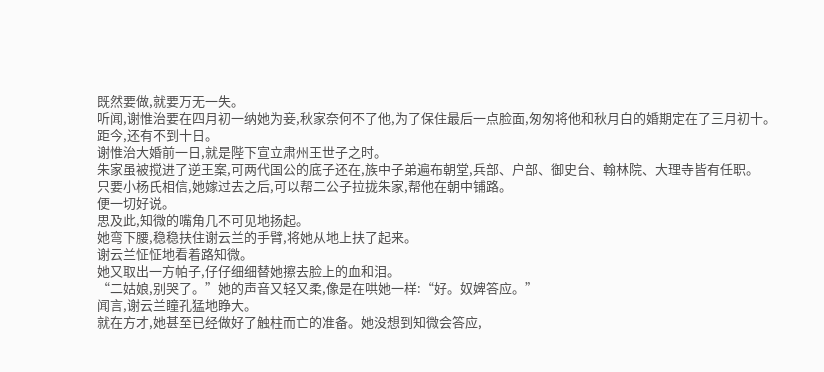既然要做,就要万无一失。
听闻,谢惟治要在四月初一纳她为妾,秋家奈何不了他,为了保住最后一点脸面,匆匆将他和秋月白的婚期定在了三月初十。
距今,还有不到十日。
谢惟治大婚前一日,就是陛下宣立肃州王世子之时。
朱家虽被搅进了逆王案,可两代国公的底子还在,族中子弟遍布朝堂,兵部、户部、御史台、翰林院、大理寺皆有任职。
只要小杨氏相信,她嫁过去之后,可以帮二公子拉拢朱家,帮他在朝中铺路。
便一切好说。
思及此,知微的嘴角几不可见地扬起。
她弯下腰,稳稳扶住谢云兰的手臂,将她从地上扶了起来。
谢云兰怔怔地看着路知微。
她又取出一方帕子,仔仔细细替她擦去脸上的血和泪。
“二姑娘,别哭了。”她的声音又轻又柔,像是在哄她一样:“好。奴婢答应。”
闻言,谢云兰瞳孔猛地睁大。
就在方才,她甚至已经做好了触柱而亡的准备。她没想到知微会答应,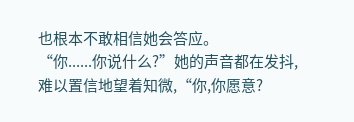也根本不敢相信她会答应。
“你......你说什么?”她的声音都在发抖,难以置信地望着知微,“你,你愿意?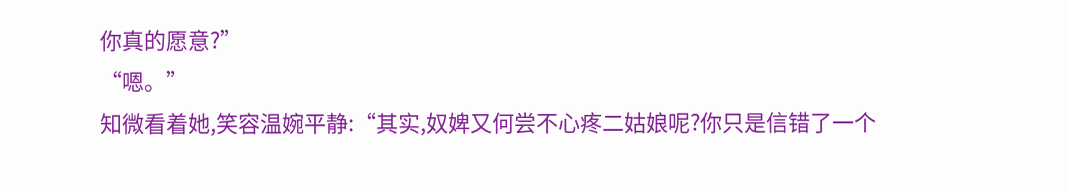你真的愿意?”
“嗯。”
知微看着她,笑容温婉平静:“其实,奴婢又何尝不心疼二姑娘呢?你只是信错了一个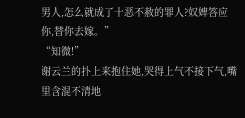男人,怎么就成了十恶不赦的罪人?奴婢答应你,替你去嫁。”
“知微!”
谢云兰的扑上来抱住她,哭得上气不接下气,嘴里含混不清地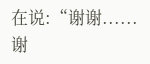在说:“谢谢......谢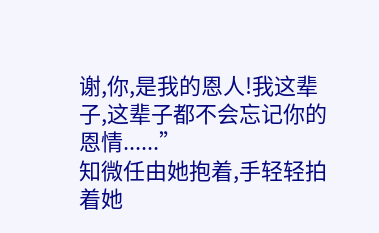谢,你,是我的恩人!我这辈子,这辈子都不会忘记你的恩情......”
知微任由她抱着,手轻轻拍着她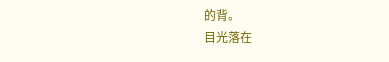的背。
目光落在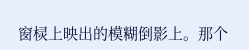窗棂上映出的模糊倒影上。那个